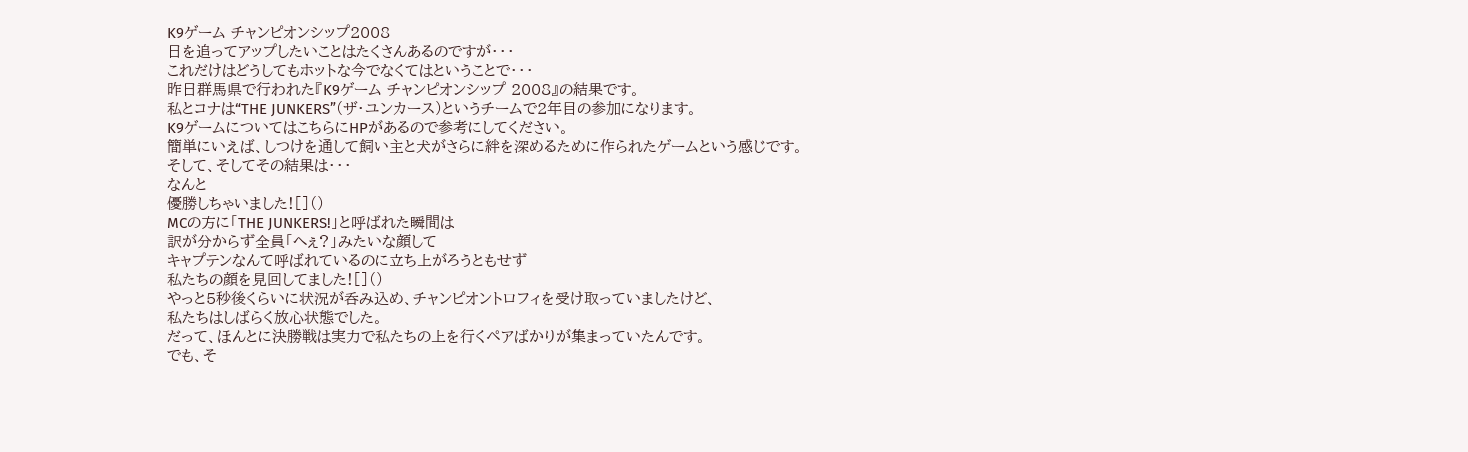K9ゲーム チャンピオンシップ2008
日を追ってアップしたいことはたくさんあるのですが・・・
これだけはどうしてもホットな今でなくてはということで・・・
昨日群馬県で行われた『K9ゲーム チャンピオンシップ 2008』の結果です。
私とコナは“THE JUNKERS”(ザ・ユンカース)というチームで2年目の参加になります。
K9ゲームについてはこちらにHPがあるので参考にしてください。
簡単にいえば、しつけを通して飼い主と犬がさらに絆を深めるために作られたゲームという感じです。
そして、そしてその結果は・・・
なんと
優勝しちゃいました![]()
MCの方に「THE JUNKERS!」と呼ばれた瞬間は
訳が分からず全員「へぇ?」みたいな顔して
キャプテンなんて呼ばれているのに立ち上がろうともせず
私たちの顔を見回してました![]()
やっと5秒後くらいに状況が呑み込め、チャンピオントロフィを受け取っていましたけど、
私たちはしばらく放心状態でした。
だって、ほんとに決勝戦は実力で私たちの上を行くペアばかりが集まっていたんです。
でも、そ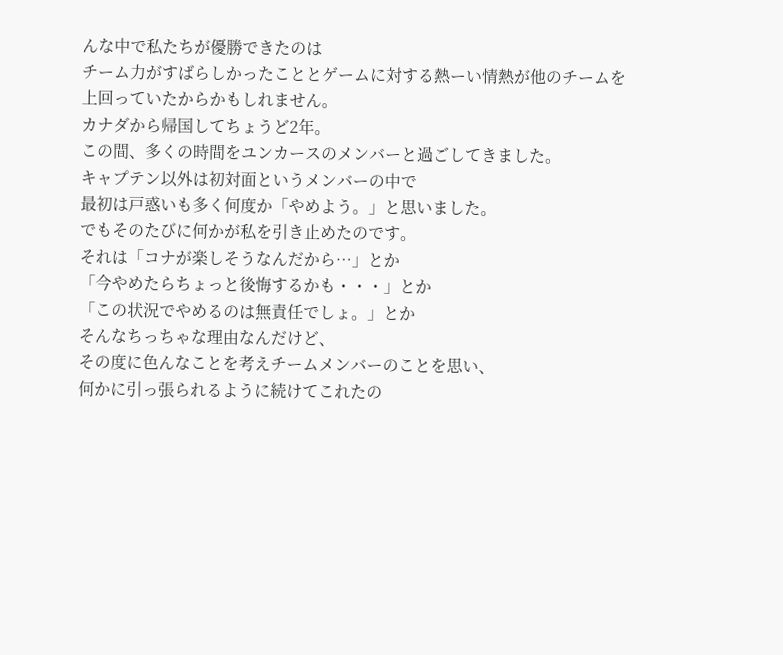んな中で私たちが優勝できたのは
チーム力がすばらしかったこととゲームに対する熱ーい情熱が他のチームを上回っていたからかもしれません。
カナダから帰国してちょうど2年。
この間、多くの時間をユンカースのメンバーと過ごしてきました。
キャプテン以外は初対面というメンバーの中で
最初は戸惑いも多く何度か「やめよう。」と思いました。
でもそのたびに何かが私を引き止めたのです。
それは「コナが楽しそうなんだから…」とか
「今やめたらちょっと後悔するかも・・・」とか
「この状況でやめるのは無責任でしょ。」とか
そんなちっちゃな理由なんだけど、
その度に色んなことを考えチームメンバーのことを思い、
何かに引っ張られるように続けてこれたの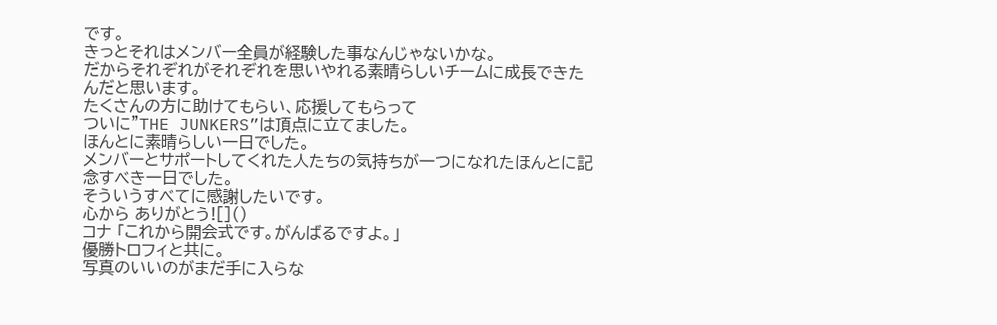です。
きっとそれはメンバー全員が経験した事なんじゃないかな。
だからそれぞれがそれぞれを思いやれる素晴らしいチームに成長できたんだと思います。
たくさんの方に助けてもらい、応援してもらって
ついに”THE JUNKERS”は頂点に立てました。
ほんとに素晴らしい一日でした。
メンバーとサポートしてくれた人たちの気持ちが一つになれたほんとに記念すべき一日でした。
そういうすべてに感謝したいです。
心から ありがとう![]()
コナ 「これから開会式です。がんばるですよ。」
優勝トロフィと共に。
写真のいいのがまだ手に入らな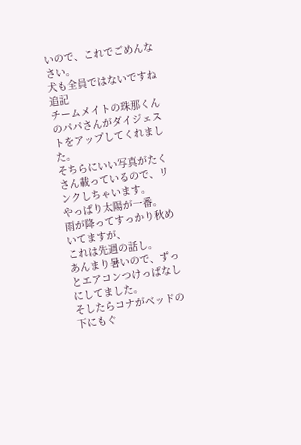いので、これでごめんなさい。
犬も全員ではないですね
追記
チームメイトの珠那くんのパパさんがダイジェストをアップしてくれました。
そちらにいい写真がたくさん載っているので、リンクしちゃいます。
やっぱり太陽が一番。
雨が降ってすっかり秋めいてますが、
これは先週の話し。
あんまり暑いので、ずっとエアコンつけっぱなしにしてました。
そしたらコナがベッドの下にもぐ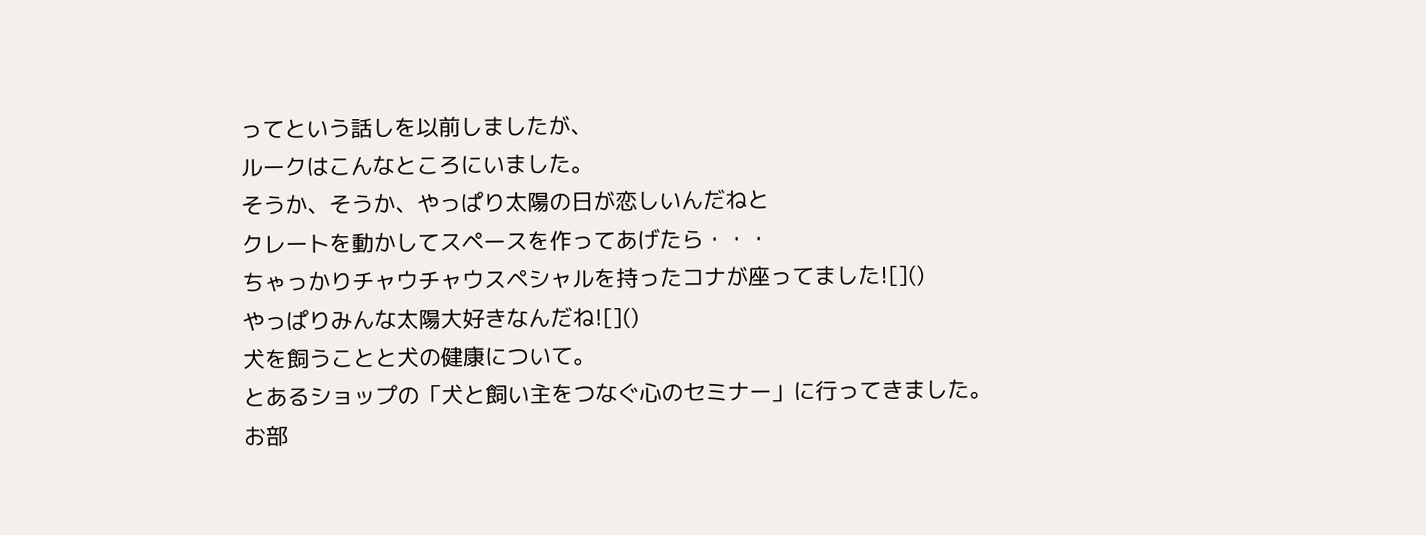ってという話しを以前しましたが、
ルークはこんなところにいました。
そうか、そうか、やっぱり太陽の日が恋しいんだねと
クレートを動かしてスペースを作ってあげたら・・・
ちゃっかりチャウチャウスペシャルを持ったコナが座ってました![]()
やっぱりみんな太陽大好きなんだね![]()
犬を飼うことと犬の健康について。
とあるショップの「犬と飼い主をつなぐ心のセミナー」に行ってきました。
お部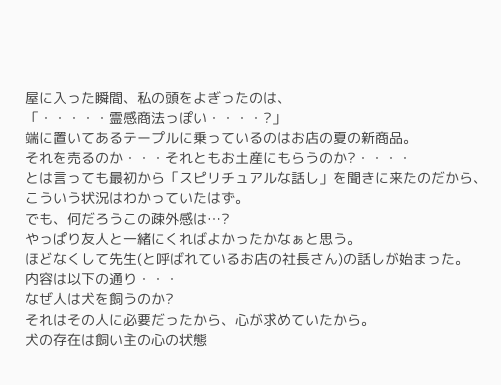屋に入った瞬間、私の頭をよぎったのは、
「・・・・・霊感商法っぽい・・・・?」
端に置いてあるテープルに乗っているのはお店の夏の新商品。
それを売るのか・・・それともお土産にもらうのか?・・・・
とは言っても最初から「スピリチュアルな話し」を聞きに来たのだから、
こういう状況はわかっていたはず。
でも、何だろうこの疎外感は…?
やっぱり友人と一緒にくればよかったかなぁと思う。
ほどなくして先生(と呼ばれているお店の社長さん)の話しが始まった。
内容は以下の通り・・・
なぜ人は犬を飼うのか?
それはその人に必要だったから、心が求めていたから。
犬の存在は飼い主の心の状態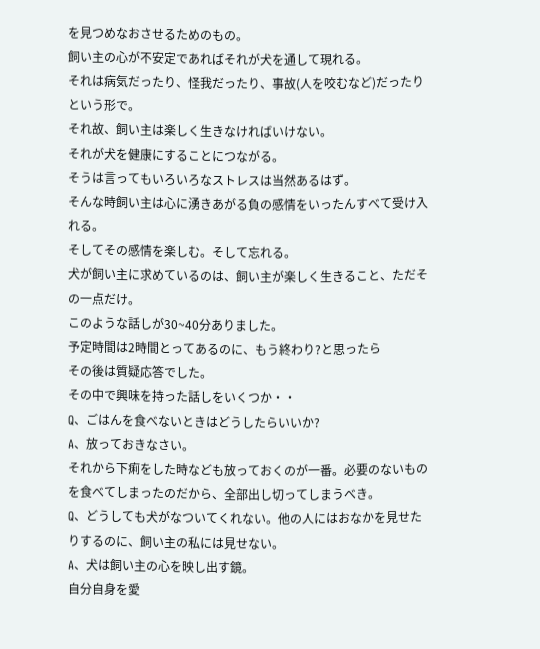を見つめなおさせるためのもの。
飼い主の心が不安定であればそれが犬を通して現れる。
それは病気だったり、怪我だったり、事故(人を咬むなど)だったりという形で。
それ故、飼い主は楽しく生きなければいけない。
それが犬を健康にすることにつながる。
そうは言ってもいろいろなストレスは当然あるはず。
そんな時飼い主は心に湧きあがる負の感情をいったんすべて受け入れる。
そしてその感情を楽しむ。そして忘れる。
犬が飼い主に求めているのは、飼い主が楽しく生きること、ただその一点だけ。
このような話しが30~40分ありました。
予定時間は2時間とってあるのに、もう終わり?と思ったら
その後は質疑応答でした。
その中で興味を持った話しをいくつか・・
Q、ごはんを食べないときはどうしたらいいか?
A、放っておきなさい。
それから下痢をした時なども放っておくのが一番。必要のないものを食べてしまったのだから、全部出し切ってしまうべき。
Q、どうしても犬がなついてくれない。他の人にはおなかを見せたりするのに、飼い主の私には見せない。
A、犬は飼い主の心を映し出す鏡。
自分自身を愛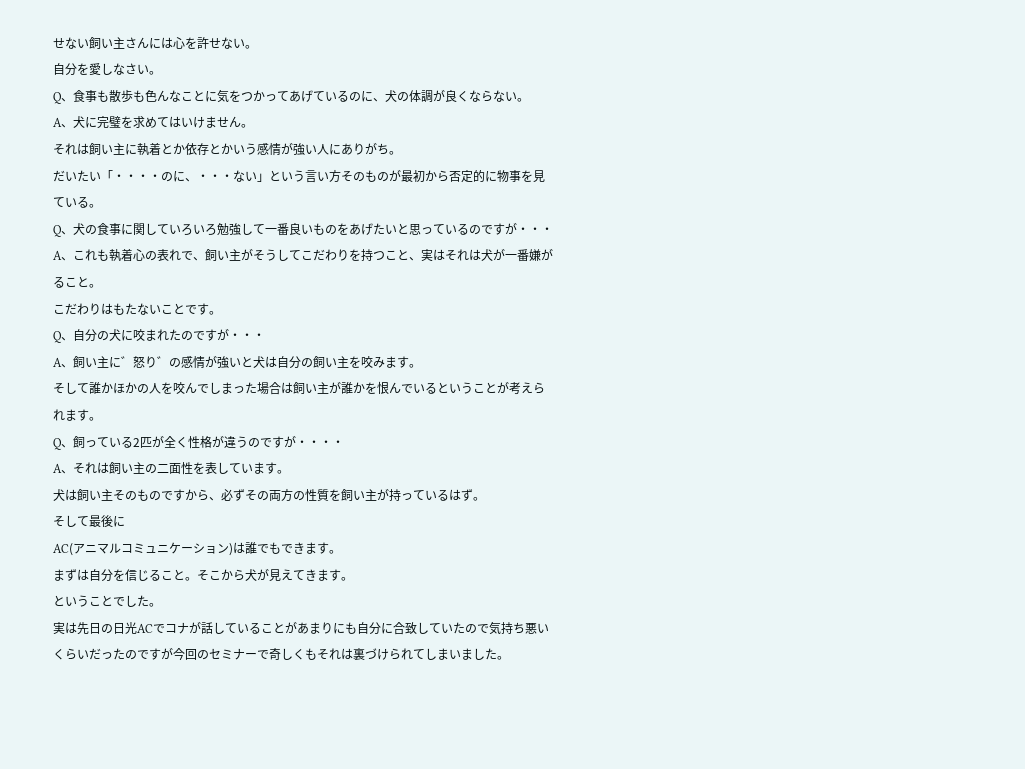せない飼い主さんには心を許せない。
自分を愛しなさい。
Q、食事も散歩も色んなことに気をつかってあげているのに、犬の体調が良くならない。
A、犬に完璧を求めてはいけません。
それは飼い主に執着とか依存とかいう感情が強い人にありがち。
だいたい「・・・・のに、・・・ない」という言い方そのものが最初から否定的に物事を見ている。
Q、犬の食事に関していろいろ勉強して一番良いものをあげたいと思っているのですが・・・
A、これも執着心の表れで、飼い主がそうしてこだわりを持つこと、実はそれは犬が一番嫌がること。
こだわりはもたないことです。
Q、自分の犬に咬まれたのですが・・・
A、飼い主に゛怒り゛の感情が強いと犬は自分の飼い主を咬みます。
そして誰かほかの人を咬んでしまった場合は飼い主が誰かを恨んでいるということが考えられます。
Q、飼っている2匹が全く性格が違うのですが・・・・
A、それは飼い主の二面性を表しています。
犬は飼い主そのものですから、必ずその両方の性質を飼い主が持っているはず。
そして最後に
AC(アニマルコミュニケーション)は誰でもできます。
まずは自分を信じること。そこから犬が見えてきます。
ということでした。
実は先日の日光ACでコナが話していることがあまりにも自分に合致していたので気持ち悪いくらいだったのですが今回のセミナーで奇しくもそれは裏づけられてしまいました。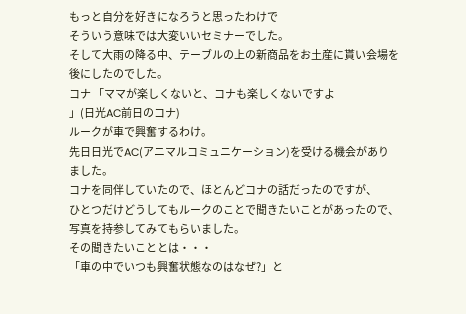もっと自分を好きになろうと思ったわけで
そういう意味では大変いいセミナーでした。
そして大雨の降る中、テーブルの上の新商品をお土産に貰い会場を後にしたのでした。
コナ 「ママが楽しくないと、コナも楽しくないですよ
」(日光AC前日のコナ)
ルークが車で興奮するわけ。
先日日光でAC(アニマルコミュニケーション)を受ける機会がありました。
コナを同伴していたので、ほとんどコナの話だったのですが、
ひとつだけどうしてもルークのことで聞きたいことがあったので、
写真を持参してみてもらいました。
その聞きたいこととは・・・
「車の中でいつも興奮状態なのはなぜ?」と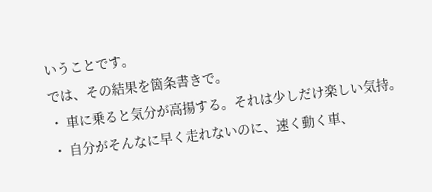いうことです。
では、その結果を箇条書きで。
・ 車に乗ると気分が高揚する。それは少しだけ楽しい気持。
・ 自分がそんなに早く走れないのに、速く動く車、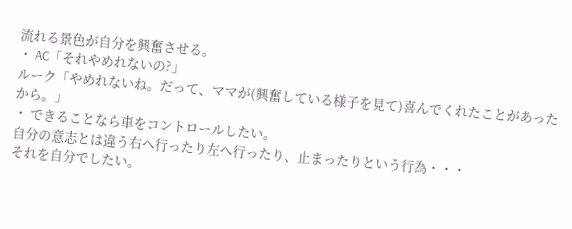流れる景色が自分を興奮させる。
・ AC「それやめれないの?」
ルーク「やめれないね。だって、ママが(興奮している様子を見て)喜んでくれたことがあったから。」
・ できることなら車をコントロールしたい。
自分の意志とは違う右へ行ったり左へ行ったり、止まったりという行為・・・
それを自分でしたい。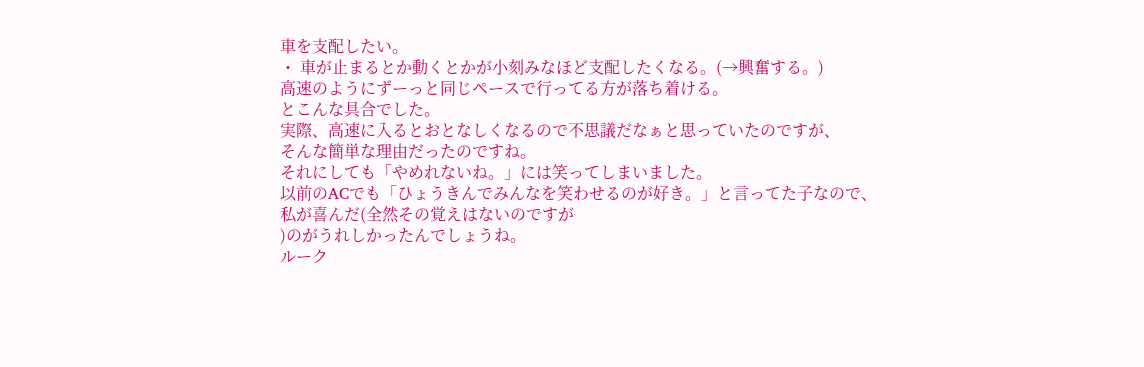車を支配したい。
・ 車が止まるとか動くとかが小刻みなほど支配したくなる。(→興奮する。)
高速のようにずーっと同じペースで行ってる方が落ち着ける。
とこんな具合でした。
実際、高速に入るとおとなしくなるので不思議だなぁと思っていたのですが、
そんな簡単な理由だったのですね。
それにしても「やめれないね。」には笑ってしまいました。
以前のACでも「ひょうきんでみんなを笑わせるのが好き。」と言ってた子なので、
私が喜んだ(全然その覚えはないのですが
)のがうれしかったんでしょうね。
ルーク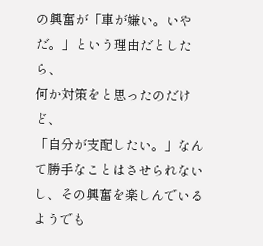の興奮が「車が嫌い。いやだ。」という理由だとしたら、
何か対策をと思ったのだけど、
「自分が支配したい。」なんて勝手なことはさせられないし、その興奮を楽しんでいるようでも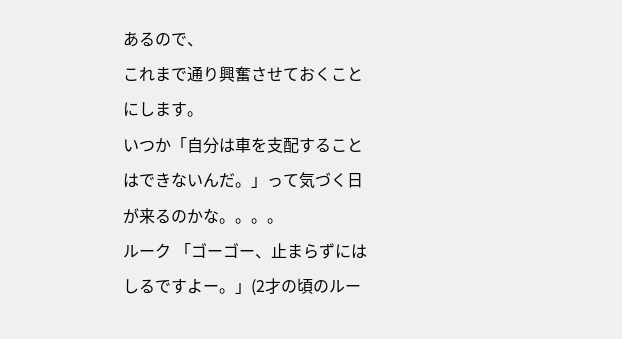あるので、
これまで通り興奮させておくことにします。
いつか「自分は車を支配することはできないんだ。」って気づく日が来るのかな。。。。
ルーク 「ゴーゴー、止まらずにはしるですよー。」(2才の頃のルー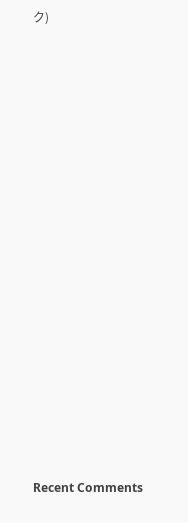ク)























Recent Comments